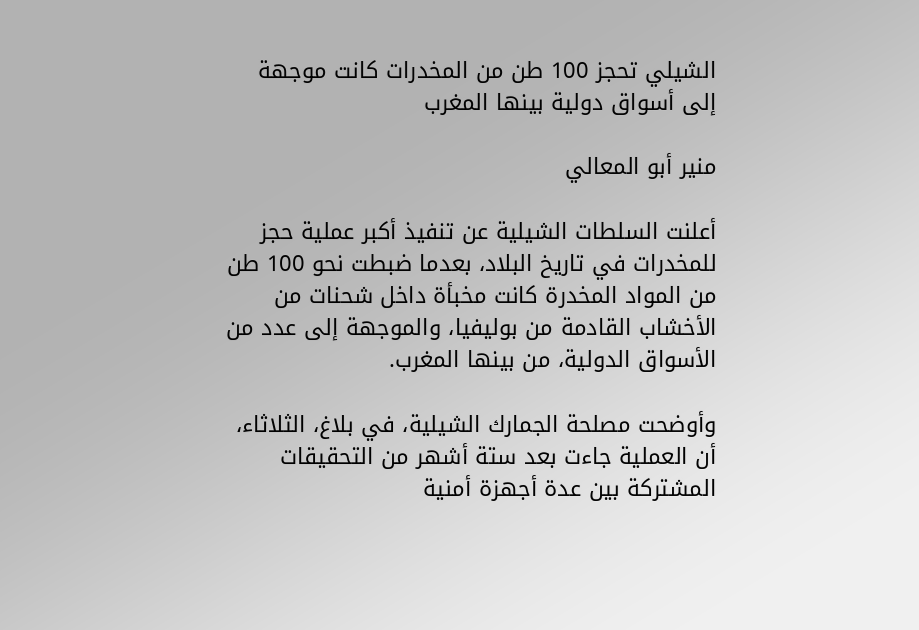الشيلي تحجز 100 طن من المخدرات كانت موجهة إلى أسواق دولية بينها المغرب

منير أبو المعالي

أعلنت السلطات الشيلية عن تنفيذ أكبر عملية حجز للمخدرات في تاريخ البلاد، بعدما ضبطت نحو 100 طن من المواد المخدرة كانت مخبأة داخل شحنات من الأخشاب القادمة من بوليفيا، والموجهة إلى عدد من الأسواق الدولية، من بينها المغرب.

وأوضحت مصلحة الجمارك الشيلية، في بلاغ، الثلاثاء، أن العملية جاءت بعد ستة أشهر من التحقيقات المشتركة بين عدة أجهزة أمنية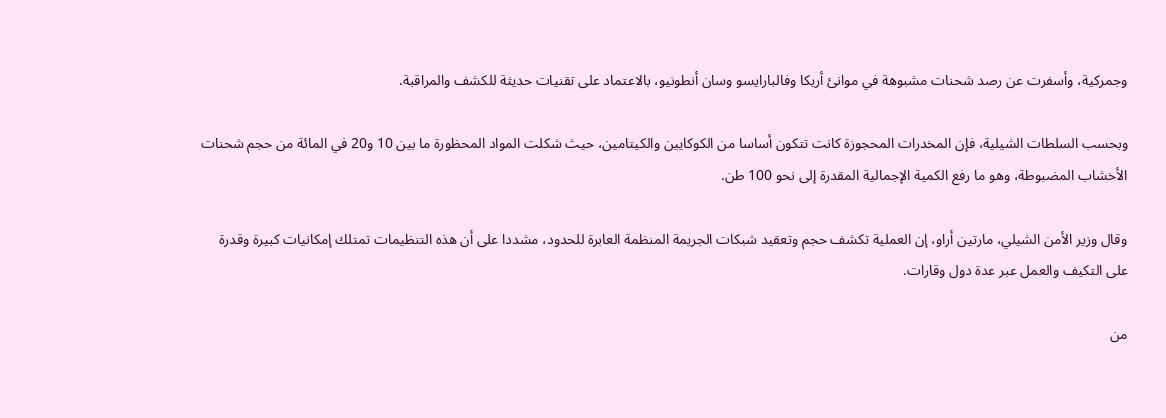وجمركية، وأسفرت عن رصد شحنات مشبوهة في موانئ أريكا وفالبارايسو وسان أنطونيو، بالاعتماد على تقنيات حديثة للكشف والمراقبة.

وبحسب السلطات الشيلية، فإن المخدرات المحجوزة كانت تتكون أساسا من الكوكايين والكيتامين، حيث شكلت المواد المحظورة ما بين 10 و20 في المائة من حجم شحنات الأخشاب المضبوطة، وهو ما رفع الكمية الإجمالية المقدرة إلى نحو 100 طن.

وقال وزير الأمن الشيلي، مارتين أراو، إن العملية تكشف حجم وتعقيد شبكات الجريمة المنظمة العابرة للحدود، مشددا على أن هذه التنظيمات تمتلك إمكانيات كبيرة وقدرة على التكيف والعمل عبر عدة دول وقارات.

من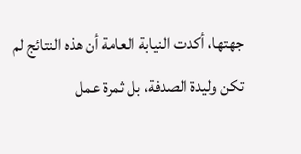جهتها، أكدت النيابة العامة أن هذه النتائج لم تكن وليدة الصدفة، بل ثمرة عمل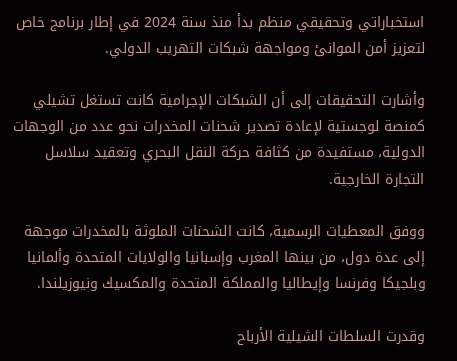استخباراتي وتحقيقي منظم بدأ منذ سنة 2024 في إطار برنامج خاص لتعزيز أمن الموانئ ومواجهة شبكات التهريب الدولي.

وأشارت التحقيقات إلى أن الشبكات الإجرامية كانت تستغل تشيلي كمنصة لوجستية لإعادة تصدير شحنات المخدرات نحو عدد من الوجهات الدولية، مستفيدة من كثافة حركة النقل البحري وتعقيد سلاسل التجارة الخارجية.

ووفق المعطيات الرسمية، كانت الشحنات الملوثة بالمخدرات موجهة إلى عدة دول، من بينها المغرب وإسبانيا والولايات المتحدة وألمانيا وبلجيكا وفرنسا وإيطاليا والمملكة المتحدة والمكسيك ونيوزيلندا.

وقدرت السلطات الشيلية الأرباح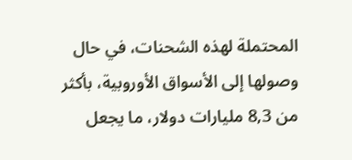المحتملة لهذه الشحنات، في حال وصولها إلى الأسواق الأوروبية، بأكثر من 8,3 مليارات دولار، ما يجعل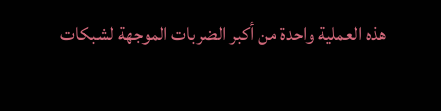هذه العملية واحدة من أكبر الضربات الموجهة لشبكات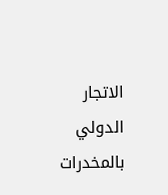الاتجار الدولي بالمخدرات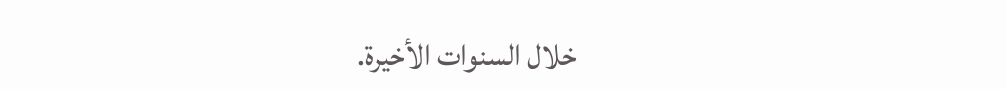خلال السنوات الأخيرة.